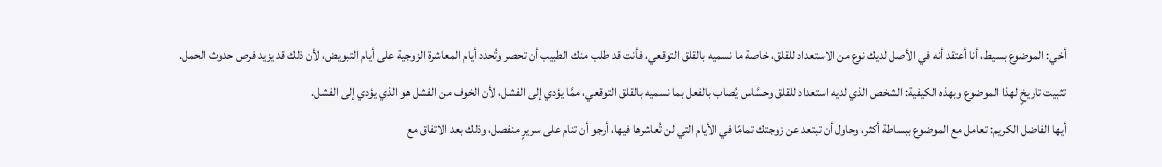أخي: الموضوع بسيط، أنا أعتقد أنه في الأصل لديك نوع من الاستعداد للقلق، خاصة ما نسميه بالقلق التوقعي، فأنت قد طلب منك الطبيب أن تحصر وتُحدد أيام المعاشرة الزوجية على أيام التبويض، لأن ذلك قد يزيد فرص حدوث الحمل.
تثبيت تاريخٍ لهذا الموضوع وبهذه الكيفية: الشخص الذي لديه استعداد للقلق وحسَّاس يُصاب بالفعل بما نسميه بالقلق التوقعي، ممَّا يؤدي إلى الفشل، لأن الخوف من الفشل هو الذي يؤدي إلى الفشل.
أيها الفاضل الكريم: تعامل مع الموضوع ببساطة أكثر، وحاول أن تبتعد عن زوجتك تمامًا في الأيام التي لن تُعاشرها فيها، أرجو أن تنام على سريرٍ منفصل، وذلك بعد الاتفاق مع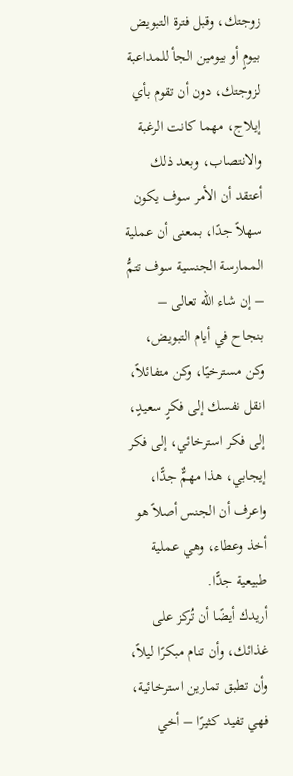زوجتك، وقبل فترة التبويض بيومٍ أو بيومين الجأ للمداعبة لزوجتك، دون أن تقوم بأي إيلاج، مهما كانت الرغبة والانتصاب، وبعد ذلك أعتقد أن الأمر سوف يكون سهلاً جدًا، بمعنى أن عملية الممارسة الجنسية سوف تتمُّ – إن شاء الله تعالى – بنجاح في أيام التبويض، وكن مسترخيًا، وكن متفائلاً، انقل نفسك إلى فكرٍ سعيدٍ، إلى فكر استرخائي، إلى فكر إيجابي، هذا مهمٌّ جدًّا، واعرف أن الجنس أصلاً هو أخذ وعطاء، وهي عملية طبيعية جدًّا.
أريدك أيضًا أن تُركز على غذائك، وأن تنام مبكرًا ليلاً، وأن تطبق تمارين استرخائية، فهي تفيد كثيرًا – أخي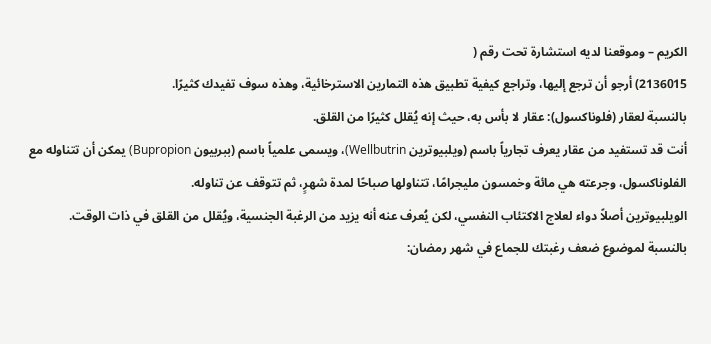الكريم – وموقعنا لديه استشارة تحت رقم (
2136015) أرجو أن ترجع إليها، وتراجع كيفية تطبيق هذه التمارين الاسترخائية، وهذه سوف تفيدك كثيرًا.
بالنسبة لعقار (فلوناكسول): عقار لا بأس به، حيث إنه يُقلل كثيرًا من القلق.
أنت قد تستفيد من عقار يعرف تجارياً باسم (ويلبيوترين Wellbutrin)، ويسمى علمياً باسم (ببربيون Bupropion) يمكن أن تتناوله مع الفلوناكسول، وجرعته هي مائة وخمسون مليجرامًا، تتناولها صباحًا لمدة شهرٍ، ثم تتوقف عن تناوله.
الويلبيوترين أصلاً دواء لعلاج الاكتئاب النفسي، لكن يُعرف عنه أنه يزيد من الرغبة الجنسية، ويُقلل من القلق في ذات الوقت.
بالنسبة لموضوع ضعف رغبتك للجماع في شهر رمضان: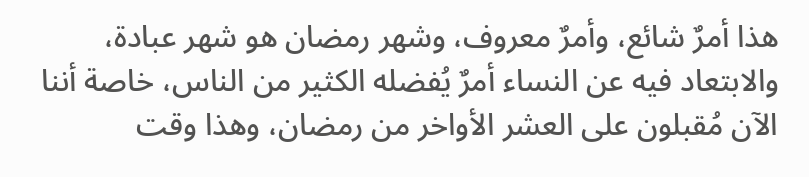هذا أمرٌ شائع، وأمرٌ معروف، وشهر رمضان هو شهر عبادة، والابتعاد فيه عن النساء أمرٌ يُفضله الكثير من الناس، خاصة أننا الآن مُقبلون على العشر الأواخر من رمضان، وهذا وقت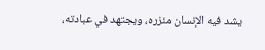يشد فيه الإنسان مئزره، ويجتهد في عبادته،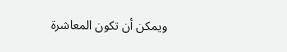ويمكن أن تكون المعاشرة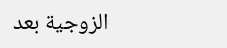الزوجية بعد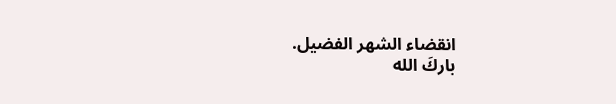انقضاء الشهر الفضيل.
باركَ الله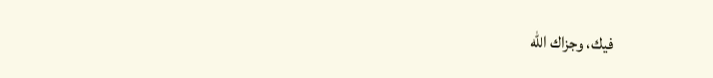فيك، وجزاك الله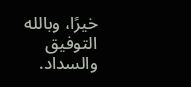خيرًا، وبالله التوفيق والسداد.